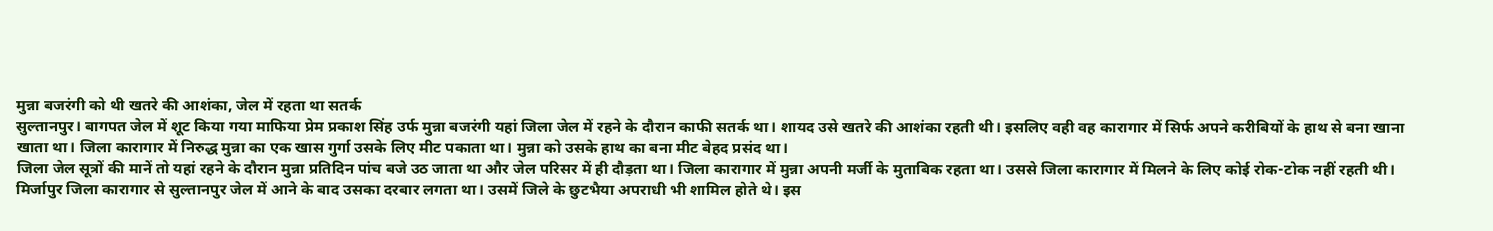मुन्ना बजरंगी को थी खतरे की आशंका, जेल में रहता था सतर्क
सुल्तानपुर। बागपत जेल में शूट किया गया माफिया प्रेम प्रकाश सिंह उर्फ मुन्ना बजरंगी यहां जिला जेल में रहने के दौरान काफी सतर्क था। शायद उसे खतरे की आशंका रहती थी। इसलिए वही वह कारागार में सिर्फ अपने करीबियों के हाथ से बना खाना खाता था। जिला कारागार में निरुद्ध मुन्ना का एक खास गुर्गा उसके लिए मीट पकाता था। मुन्ना को उसके हाथ का बना मीट बेहद प्रसंद था।
जिला जेल सूत्रों की मानें तो यहां रहने के दौरान मुन्ना प्रतिदिन पांच बजे उठ जाता था और जेल परिसर में ही दौड़ता था। जिला कारागार में मुन्ना अपनी मर्जी के मुताबिक रहता था। उससे जिला कारागार में मिलने के लिए कोई रोक-टोक नहीं रहती थी। मिर्जापुर जिला कारागार से सुल्तानपुर जेल में आने के बाद उसका दरबार लगता था। उसमें जिले के छुटभैया अपराधी भी शामिल होते थे। इस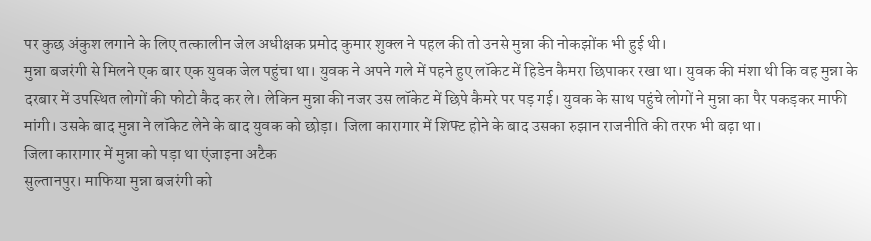पर कुछ अंकुश लगाने के लिए तत्कालीन जेल अधीक्षक प्रमोद कुमार शुक्ल ने पहल की तो उनसे मुन्ना की नोकझोंक भी हुई थी।
मुन्ना बजरंगी से मिलने एक बार एक युवक जेल पहुंचा था। युवक ने अपने गले में पहने हुए लॉकेट में हिडेन कैमरा छिपाकर रखा था। युवक की मंशा थी कि वह मुन्ना के दरबार में उपस्थित लोगों की फोटो कैद कर ले। लेकिन मुन्ना की नजर उस लॉकेट में छिपे कैमरे पर पड़ गई। युवक के साथ पहुंचे लोगों ने मुन्ना का पैर पकड़कर माफी मांगी। उसके बाद मुन्ना ने लॉकेट लेने के बाद युवक को छोड़ा। जिला कारागार में शिफ्ट होने के बाद उसका रुझान राजनीति की तरफ भी बढ़ा था।
जिला कारागार में मुन्ना को पड़ा था एंजाइना अटैक
सुल्तानपुर। माफिया मुन्ना बजरंगी को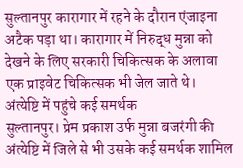सुल्तानपुर कारागार में रहने के दौरान एंजाइना अटैक पड़ा था। कारागार में निरुद्ध मुन्ना को देखने के लिए सरकारी चिकित्सक के अलावा एक प्राइवेट चिकित्सक भी जेल जाते थे।
अंत्येष्टि में पहुंचे कई समर्थक
सुल्तानपुर। प्रेम प्रकाश उर्फ मुन्ना बजरंगी की अंत्येष्टि में जिले से भी उसके कई समर्थक शामिल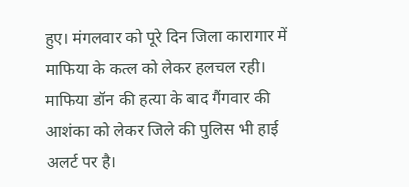हुए। मंगलवार को पूरे दिन जिला कारागार में माफिया के कत्ल को लेकर हलचल रही। माफिया डॉन की हत्या के बाद गैंगवार की आशंका को लेकर जिले की पुलिस भी हाई अलर्ट पर है।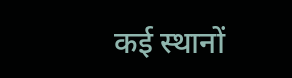कई स्थानों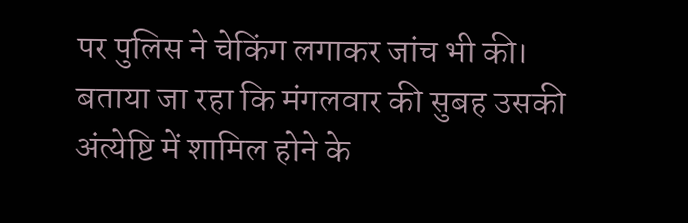पर पुलिस ने चेकिंग लगाकर जांच भी की। बताया जा रहा कि मंगलवार की सुबह उसकी अंत्येष्टि में शामिल होने के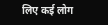लिए कई लोग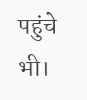पहुंचे भी।